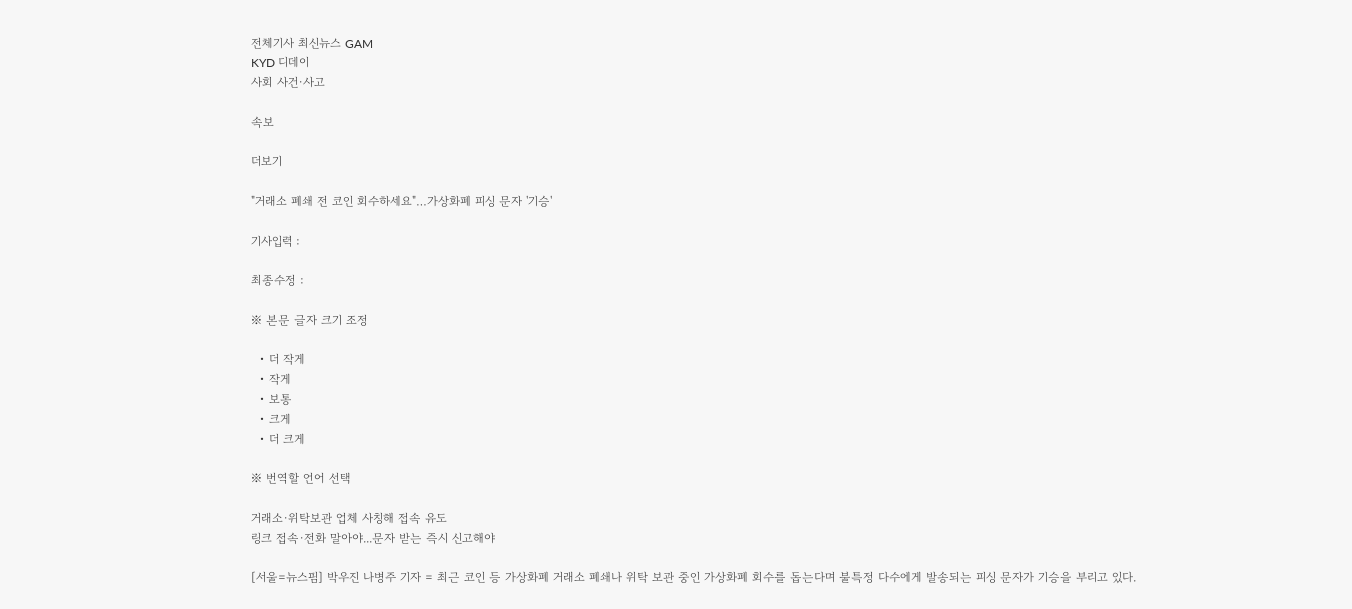전체기사 최신뉴스 GAM
KYD 디데이
사회 사건·사고

속보

더보기

"거래소 폐쇄 전 코인 회수하세요"…가상화폐 피싱 문자 '기승'

기사입력 :

최종수정 :

※ 본문 글자 크기 조정

  • 더 작게
  • 작게
  • 보통
  • 크게
  • 더 크게

※ 번역할 언어 선택

거래소·위탁보관 업체 사칭해 접속 유도
링크 접속·전화 말아야...문자 받는 즉시 신고해야

[서울=뉴스핌] 박우진 나병주 기자 = 최근 코인 등 가상화폐 거래소 폐쇄나 위탁 보관 중인 가상화폐 회수를 돕는다며 불특정 다수에게 발송되는 피싱 문자가 기승을 부리고 있다.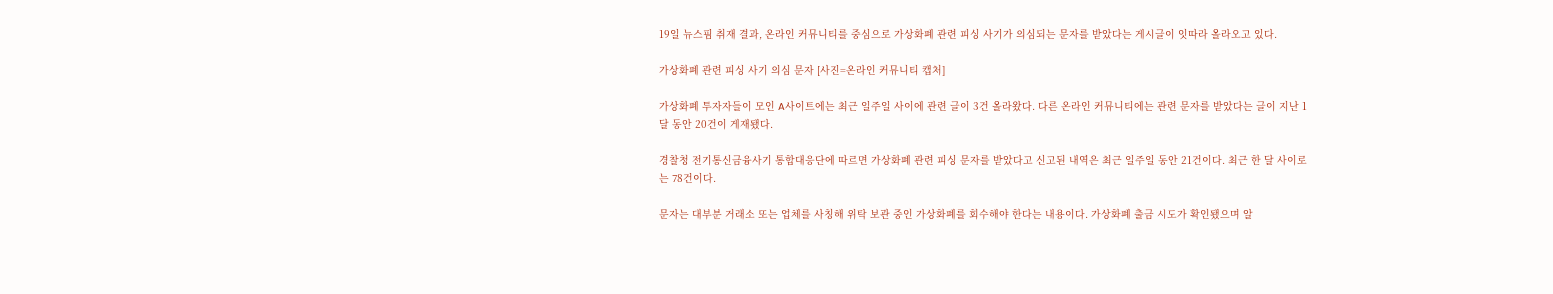19일 뉴스핌 취재 결과, 온라인 커뮤니티를 중심으로 가상화폐 관련 피싱 사기가 의심되는 문자를 받았다는 게시글이 잇따라 올라오고 있다.

가상화폐 관련 피싱 사기 의심 문자 [사진=온라인 커뮤니티 캡처]

가상화폐 투자자들이 모인 A사이트에는 최근 일주일 사이에 관련 글이 3건 올라왔다. 다른 온라인 커뮤니티에는 관련 문자를 받았다는 글이 지난 1달 동안 20건이 게재됐다.

경찰청 전기통신금융사기 통합대응단에 따르면 가상화폐 관련 피싱 문자를 받았다고 신고된 내역은 최근 일주일 동안 21건이다. 최근 한 달 사이로는 78건이다.

문자는 대부분 거래소 또는 업체를 사칭해 위탁 보관 중인 가상화폐를 회수해야 한다는 내용이다. 가상화폐 출금 시도가 확인됐으며 알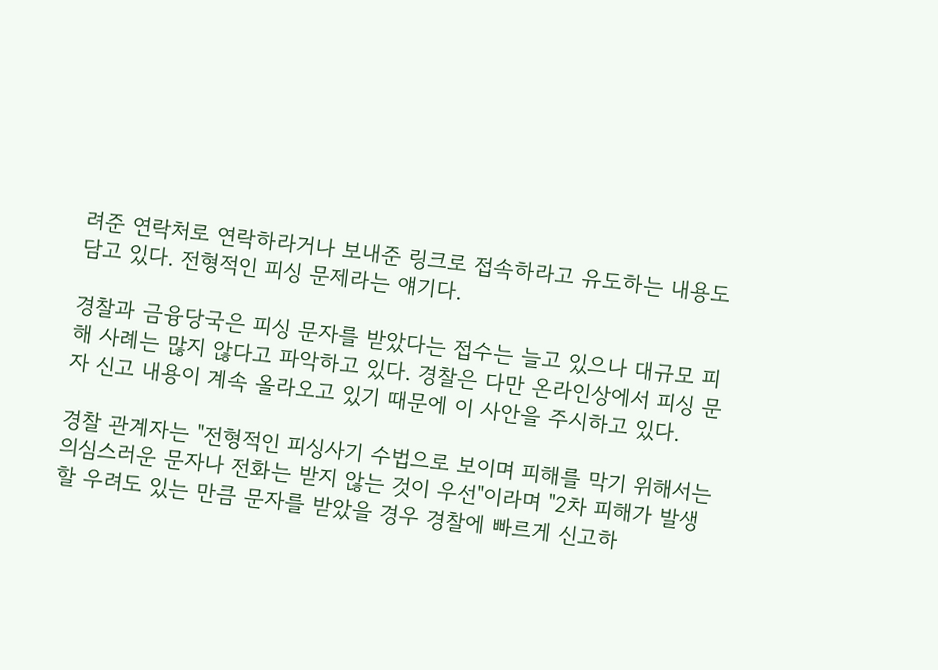려준 연락처로 연락하라거나 보내준 링크로 접속하라고 유도하는 내용도 담고 있다. 전형적인 피싱 문제라는 얘기다.

경찰과 금융당국은 피싱 문자를 받았다는 접수는 늘고 있으나 대규모 피해 사례는 많지 않다고 파악하고 있다. 경찰은 다만 온라인상에서 피싱 문자 신고 내용이 계속 올라오고 있기 때문에 이 사안을 주시하고 있다.

경찰 관계자는 "전형적인 피싱사기 수법으로 보이며 피해를 막기 위해서는 의심스러운 문자나 전화는 받지 않는 것이 우선"이라며 "2차 피해가 발생할 우려도 있는 만큼 문자를 받았을 경우 경찰에 빠르게 신고하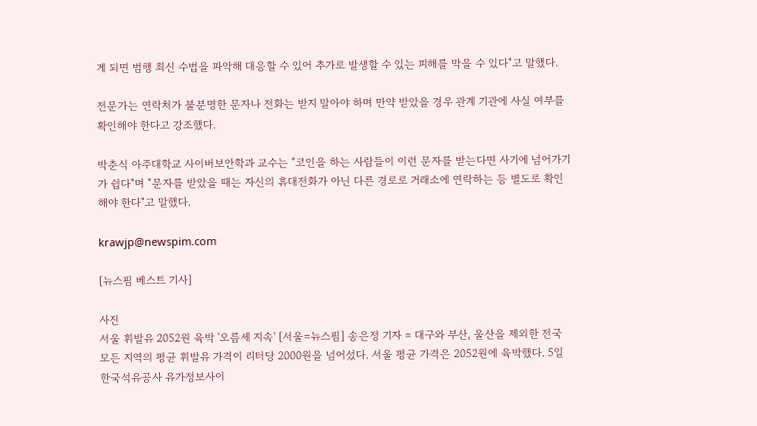게 되면 범행 최신 수법을 파악해 대응할 수 있어 추가로 발생할 수 있는 피해를 막을 수 있다"고 말했다.

전문가는 연락처가 불분명한 문자나 전화는 받지 말아야 하며 만약 받았을 경우 관계 기관에 사실 여부를 확인해야 한다고 강조했다.

박춘식 아주대학교 사이버보안학과 교수는 "코인을 하는 사람들이 이런 문자를 받는다면 사기에 넘어가기가 쉽다"며 "문자를 받았을 때는 자신의 휴대전화가 아닌 다른 경로로 거래소에 연락하는 등 별도로 확인해야 한다"고 말했다.

krawjp@newspim.com

[뉴스핌 베스트 기사]

사진
서울 휘발유 2052원 육박 '오름세 지속' [서울=뉴스핌] 송은정 기자 = 대구와 부산, 울산을 제외한 전국 모든 지역의 평균 휘발유 가격이 리터당 2000원을 넘어섰다. 서울 평균 가격은 2052원에 육박했다. 5일 한국석유공사 유가정보사이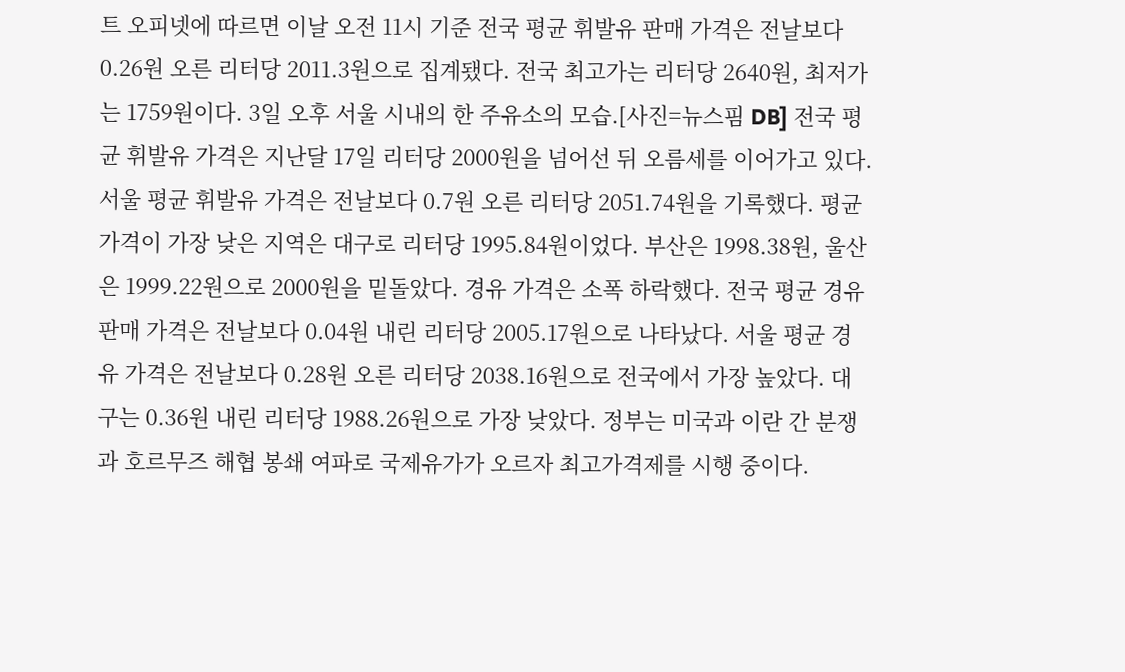트 오피넷에 따르면 이날 오전 11시 기준 전국 평균 휘발유 판매 가격은 전날보다 0.26원 오른 리터당 2011.3원으로 집계됐다. 전국 최고가는 리터당 2640원, 최저가는 1759원이다. 3일 오후 서울 시내의 한 주유소의 모습.[사진=뉴스핌 DB] 전국 평균 휘발유 가격은 지난달 17일 리터당 2000원을 넘어선 뒤 오름세를 이어가고 있다. 서울 평균 휘발유 가격은 전날보다 0.7원 오른 리터당 2051.74원을 기록했다. 평균 가격이 가장 낮은 지역은 대구로 리터당 1995.84원이었다. 부산은 1998.38원, 울산은 1999.22원으로 2000원을 밑돌았다. 경유 가격은 소폭 하락했다. 전국 평균 경유 판매 가격은 전날보다 0.04원 내린 리터당 2005.17원으로 나타났다. 서울 평균 경유 가격은 전날보다 0.28원 오른 리터당 2038.16원으로 전국에서 가장 높았다. 대구는 0.36원 내린 리터당 1988.26원으로 가장 낮았다. 정부는 미국과 이란 간 분쟁과 호르무즈 해협 봉쇄 여파로 국제유가가 오르자 최고가격제를 시행 중이다.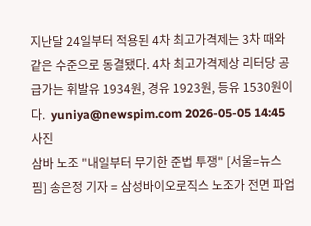지난달 24일부터 적용된 4차 최고가격제는 3차 때와 같은 수준으로 동결됐다. 4차 최고가격제상 리터당 공급가는 휘발유 1934원, 경유 1923원, 등유 1530원이다.  yuniya@newspim.com 2026-05-05 14:45
사진
삼바 노조 "내일부터 무기한 준법 투쟁" [서울=뉴스핌] 송은정 기자 = 삼성바이오로직스 노조가 전면 파업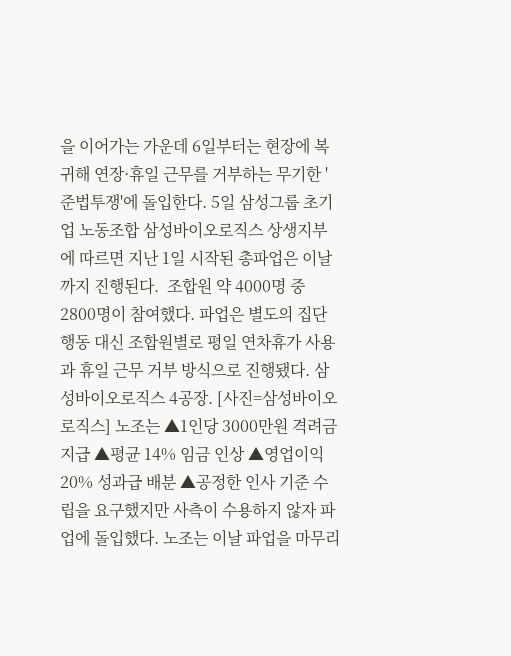을 이어가는 가운데 6일부터는 현장에 복귀해 연장·휴일 근무를 거부하는 무기한 '준법투쟁'에 돌입한다. 5일 삼성그룹 초기업 노동조합 삼성바이오로직스 상생지부에 따르면 지난 1일 시작된 총파업은 이날까지 진행된다.  조합원 약 4000명 중 2800명이 참여했다. 파업은 별도의 집단행동 대신 조합원별로 평일 연차휴가 사용과 휴일 근무 거부 방식으로 진행됐다. 삼성바이오로직스 4공장. [사진=삼성바이오로직스] 노조는 ▲1인당 3000만원 격려금 지급 ▲평균 14% 임금 인상 ▲영업이익 20% 성과급 배분 ▲공정한 인사 기준 수립을 요구했지만 사측이 수용하지 않자 파업에 돌입했다. 노조는 이날 파업을 마무리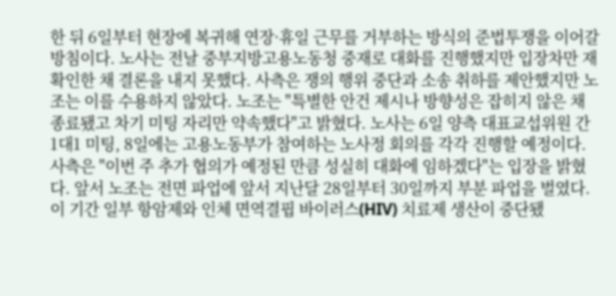한 뒤 6일부터 현장에 복귀해 연장·휴일 근무를 거부하는 방식의 준법투쟁을 이어갈 방침이다. 노사는 전날 중부지방고용노동청 중재로 대화를 진행했지만 입장차만 재확인한 채 결론을 내지 못했다. 사측은 쟁의 행위 중단과 소송 취하를 제안했지만 노조는 이를 수용하지 않았다. 노조는 "특별한 안건 제시나 방향성은 잡히지 않은 채 종료됐고 차기 미팅 자리만 약속했다"고 밝혔다. 노사는 6일 양측 대표교섭위원 간 1대1 미팅, 8일에는 고용노동부가 참여하는 노사정 회의를 각각 진행할 예정이다. 사측은 "이번 주 추가 협의가 예정된 만큼 성실히 대화에 임하겠다"는 입장을 밝혔다. 앞서 노조는 전면 파업에 앞서 지난달 28일부터 30일까지 부분 파업을 벌였다. 이 기간 일부 항암제와 인체 면역결핍 바이러스(HIV) 치료제 생산이 중단됐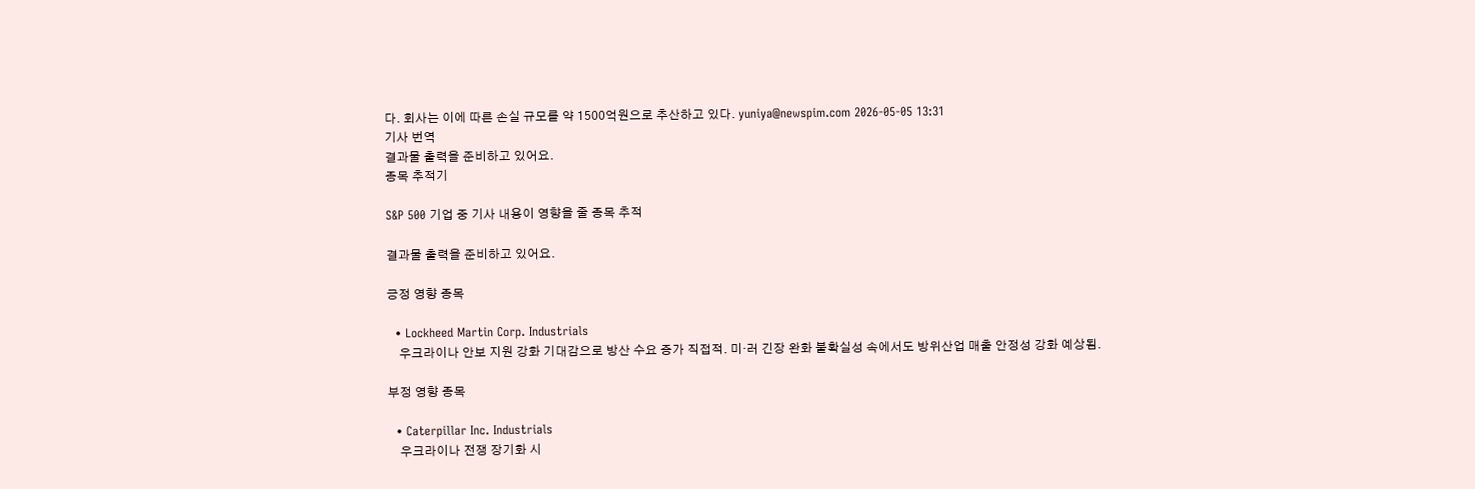다. 회사는 이에 따른 손실 규모를 약 1500억원으로 추산하고 있다. yuniya@newspim.com 2026-05-05 13:31
기사 번역
결과물 출력을 준비하고 있어요.
종목 추적기

S&P 500 기업 중 기사 내용이 영향을 줄 종목 추적

결과물 출력을 준비하고 있어요.

긍정 영향 종목

  • Lockheed Martin Corp. Industrials
    우크라이나 안보 지원 강화 기대감으로 방산 수요 증가 직접적. 미·러 긴장 완화 불확실성 속에서도 방위산업 매출 안정성 강화 예상됨.

부정 영향 종목

  • Caterpillar Inc. Industrials
    우크라이나 전쟁 장기화 시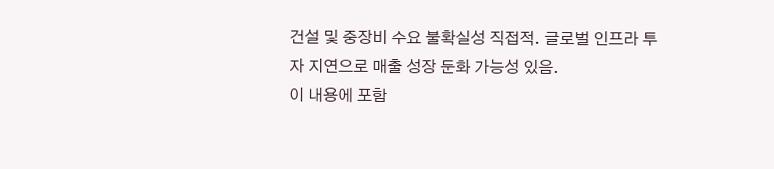건설 및 중장비 수요 불확실성 직접적. 글로벌 인프라 투자 지연으로 매출 성장 둔화 가능성 있음.
이 내용에 포함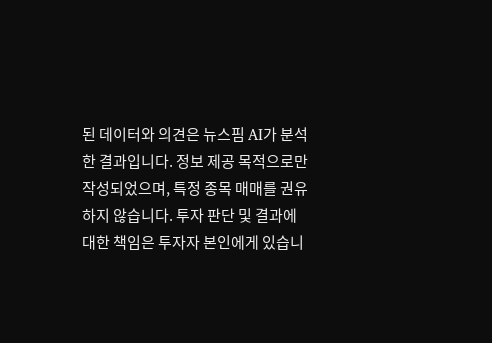된 데이터와 의견은 뉴스핌 AI가 분석한 결과입니다. 정보 제공 목적으로만 작성되었으며, 특정 종목 매매를 권유하지 않습니다. 투자 판단 및 결과에 대한 책임은 투자자 본인에게 있습니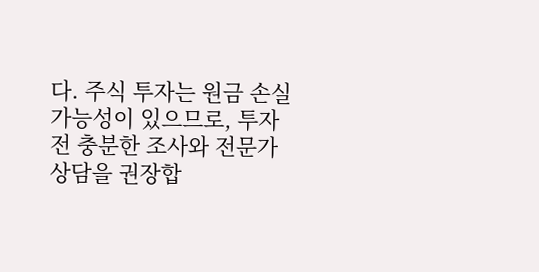다. 주식 투자는 원금 손실 가능성이 있으므로, 투자 전 충분한 조사와 전문가 상담을 권장합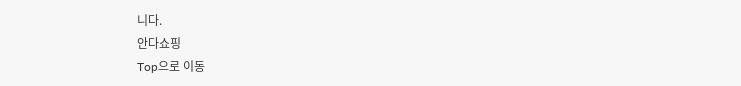니다.
안다쇼핑
Top으로 이동